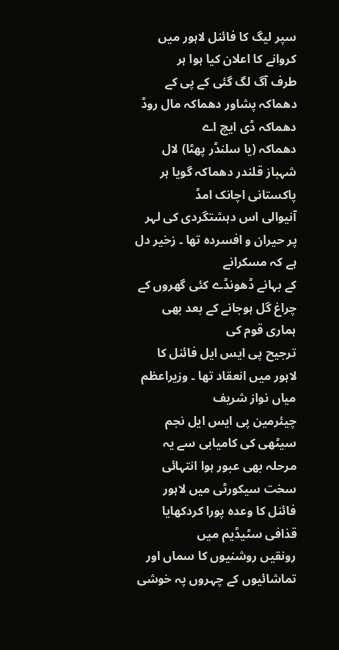سپر لیگ کا فائنل لاہور میں کروانے کا اعلان کیا ہوا ہر
طرف آگ لگ گئی کے پی کے دھماکہ پشاور دھماکہ مال روڈ دھماکہ ڈی ایچ اے
دھماکہ (یا سلنڈر پھٹا) لال شہباز قلندر دھماکہ گویا ہر پاکستانی اچانک امڈ
آنیوالی اس دہشتگردی کی لہر پر حیران و افسردہ تھا ۔ زخیر دل ہے کہ مسکرانے
کے بہانے ڈھونڈے کئی گھروں کے چراغ گل ہوجانے کے بعد بھی ہماری قوم کی
ترجیح پی ایس ایل فائنل کا لاہور میں انعقاد تھا ۔ وزیراعظم میاں نواز شریف
چیئرمین پی ایس ایل نجم سیٹھی کی کامیابی سے یہ مرحلہ بھی عبور ہوا انتہائی
سخت سیکورٹی میں لاہور فائنل کا وعدہ پورا کردکھایا قذافی سٹیڈیم میں
رونقیں روشنیوں کا سماں اور تماشائیوں کے چہروں پہ خوشی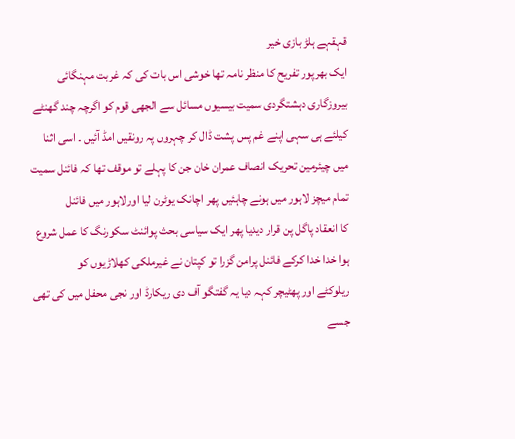قہقہے ہلڑ بازی خیر
ایک بھرپور تفریح کا منظر نامہ تھا خوشی اس بات کی کہ غربت مہنگائی
بیروزگاری دہشتگردی سمیت بیسیوں مسائل سے الجھی قوم کو اگرچہ چند گھنٹے
کیلئے ہی سہی اپنے غم پس پشت ڈال کر چہروں پہ رونقیں امڈ آئیں ۔ اسی اثنا
میں چیئرمین تحریک انصاف عمران خان جن کا پہلے تو موقف تھا کہ فائنل سمیت
تمام میچز لاہور میں ہونے چاہئیں پھر اچانک یوٹرن لیا اورلاہور میں فائنل
کا انعقاد پاگل پن قرار دیدیا پھر ایک سیاسی بحث پوائنٹ سکورنگ کا عمل شروع
ہوا خدا خدا کرکے فائنل پرامن گزرا تو کپتان نے غیرملکی کھلاڑیوں کو
ریلوکٹے اور پھٹیچر کہہ دیا یہ گفتگو آف دی ریکارڈ اور نجی محفل میں کی تھی
جسے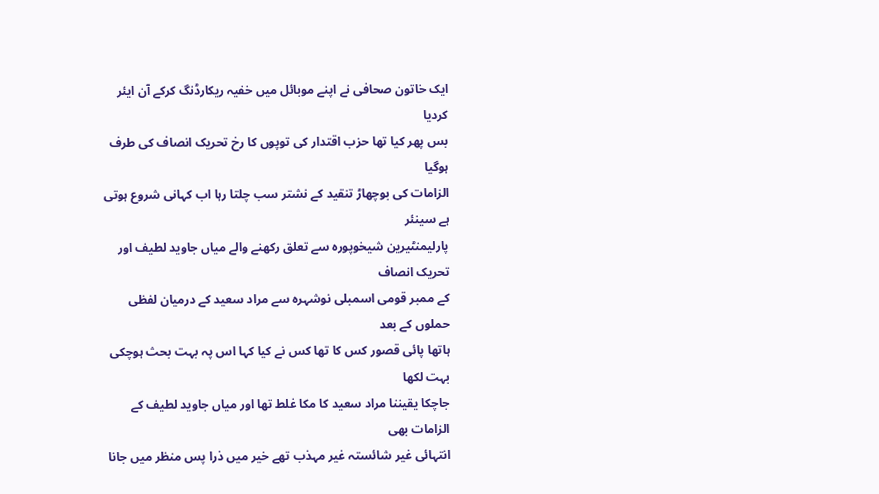ایک خاتون صحافی نے اپنے موبائل میں خفیہ ریکارڈنگ کرکے آن ایئر کردیا
بس پھر کیا تھا حزب اقتدار کی توپوں کا رخ تحریک انصاف کی طرف ہوگیا
الزامات کی بوچھاڑ تنقید کے نشتر سب چلتا رہا اب کہانی شروع ہوتی ہے سینئر
پارلیمنٹیرین شیخوپورہ سے تعلق رکھنے والے میاں جاوید لطیف اور تحریک انصاف
کے ممبر قومی اسمبلی نوشہرہ سے مراد سعید کے درمیان لفظی حملوں کے بعد
ہاتھا پائی قصور کس کا تھا کس نے کیا کہا اس پہ بہت بحث ہوچکی بہت لکھا
جاچکا یقیننا مراد سعید کا مکا غلط تھا اور میاں جاوید لطیف کے الزامات بھی
انتہائی غیر شائستہ غیر مہذب تھے خیر میں ذرا پس منظر میں جانا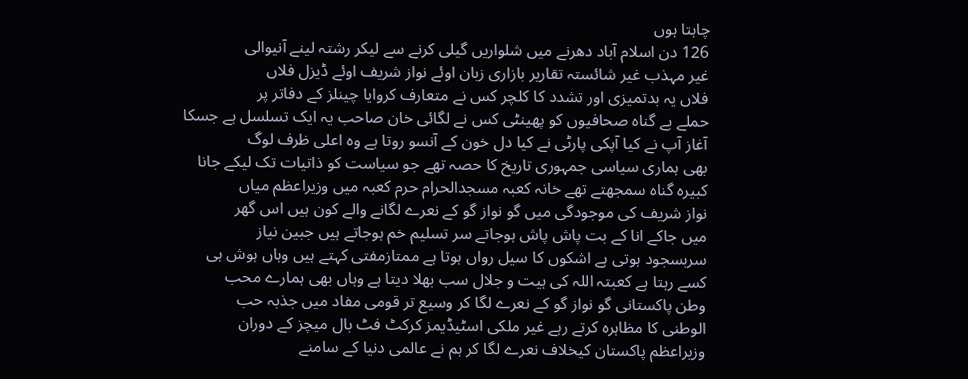چاہتا ہوں
126 دن اسلام آباد دھرنے میں شلواریں گیلی کرنے سے لیکر رشتہ لینے آنیوالی
غیر مہذب غیر شائستہ تقاریر بازاری زبان اوئے نواز شریف اوئے ڈیزل فلاں
فلاں یہ بدتمیزی اور تشدد کا کلچر کس نے متعارف کروایا چینلز کے دفاتر پر
حملے بے گناہ صحافیوں کو پھینٹی کس نے لگائی خان صاحب یہ ایک تسلسل ہے جسکا
آغاز آپ نے کیا آپکی پارٹی نے کیا دل خون کے آنسو روتا ہے وہ اعلی ظرف لوگ
بھی ہماری سیاسی جمہوری تاریخ کا حصہ تھے جو سیاست کو ذاتیات تک لیکے جانا
کبیرہ گناہ سمجھتے تھے خانہ کعبہ مسجدالحرام حرم کعبہ میں وزیراعظم میاں
نواز شریف کی موجودگی میں گو نواز گو کے نعرے لگانے والے کون ہیں اس گھر
میں جاکے انا کے بت پاش پاش ہوجاتے سر تسلیم خم ہوجاتے ہیں جبین نیاز
سربسجود ہوتی ہے اشکوں کا سیل رواں ہوتا ہے ممتازمفتی کہتے ہیں وہاں ہوش ہی
کسے رہتا ہے کعبتہ اللہ کی ہیت و جلال سب بھلا دیتا ہے وہاں بھی ہمارے محب
وطن پاکستانی گو نواز گو کے نعرے لگا کر وسیع تر قومی مفاد میں جذبہ حب
الوطنی کا مظاہرہ کرتے رہے غیر ملکی اسٹیڈیمز کرکٹ فٹ بال میچز کے دوران
وزیراعظم پاکستان کیخلاف نعرے لگا کر ہم نے عالمی دنیا کے سامنے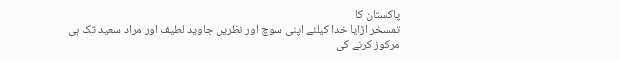پاکستان کا
تمسخر اڑایا خدا کیلئے اپنی سوچ اور نظریں جاوید لطیف اور مراد سعید تک ہی
مرکوز کرنے کی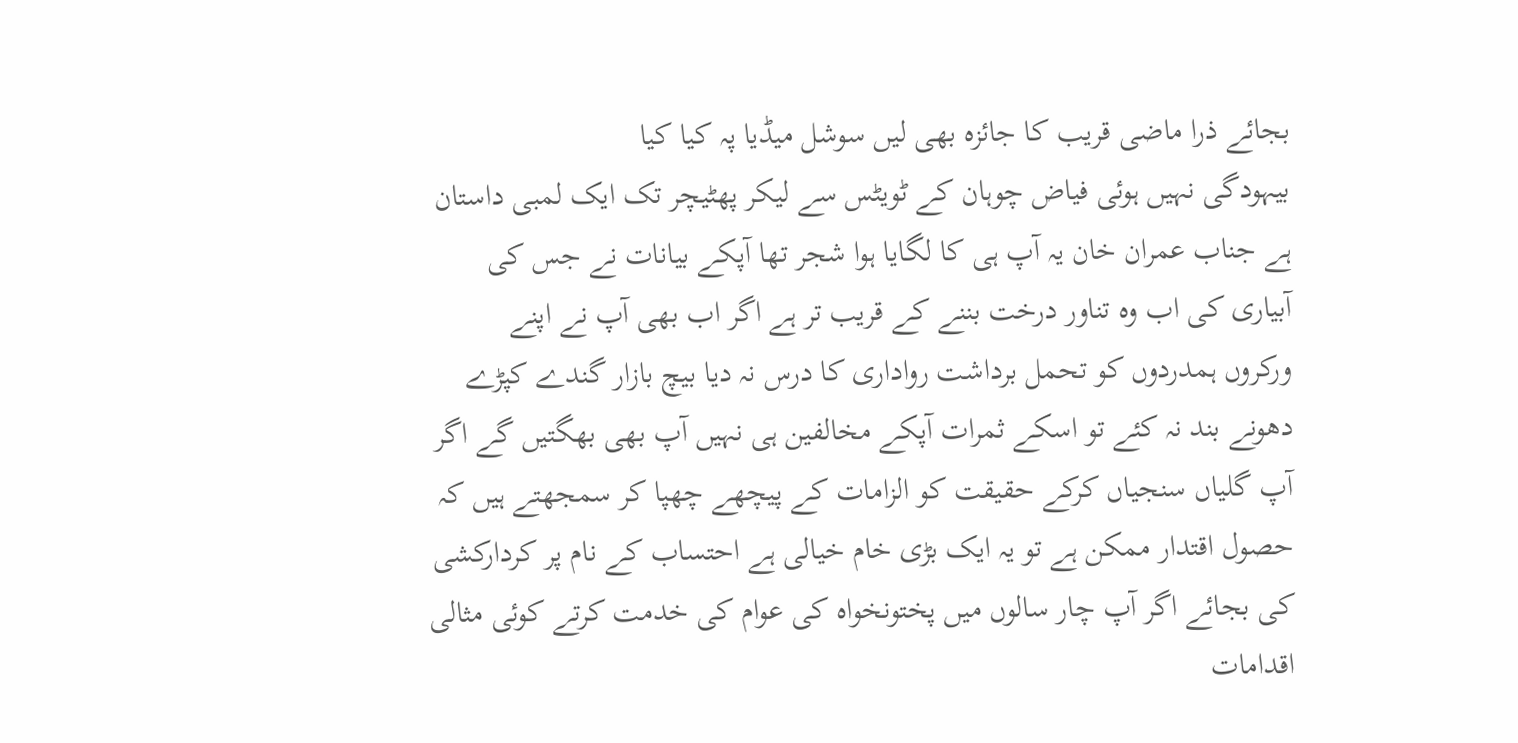بجائے ذرا ماضی قریب کا جائزہ بھی لیں سوشل میڈیا پہ کیا کیا
بیہودگی نہیں ہوئی فیاض چوہان کے ٹویٹس سے لیکر پھٹیچر تک ایک لمبی داستان
ہے جناب عمران خان یہ آپ ہی کا لگایا ہوا شجر تھا آپکے بیانات نے جس کی
آبیاری کی اب وہ تناور درخت بننے کے قریب تر ہے اگر اب بھی آپ نے اپنے
ورکروں ہمدردوں کو تحمل برداشت رواداری کا درس نہ دیا بیچ بازار گندے کپڑے
دھونے بند نہ کئے تو اسکے ثمرات آپکے مخالفین ہی نہیں آپ بھی بھگتیں گے اگر
آپ گلیاں سنجیاں کرکے حقیقت کو الزامات کے پیچھے چھپا کر سمجھتے ہیں کہ
حصول اقتدار ممکن ہے تو یہ ایک بڑی خام خیالی ہے احتساب کے نام پر کردارکشی
کی بجائے اگر آپ چار سالوں میں پختونخواہ کی عوام کی خدمت کرتے کوئی مثالی
اقدامات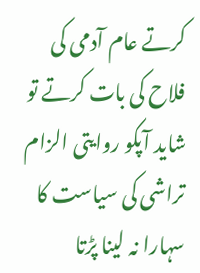کرتے عام آدمی کی فلاح کی بات کرتے تو شاید آپکو روایتی الزام
تراشی کی سیاست کا سہارا نہ لینا پڑتا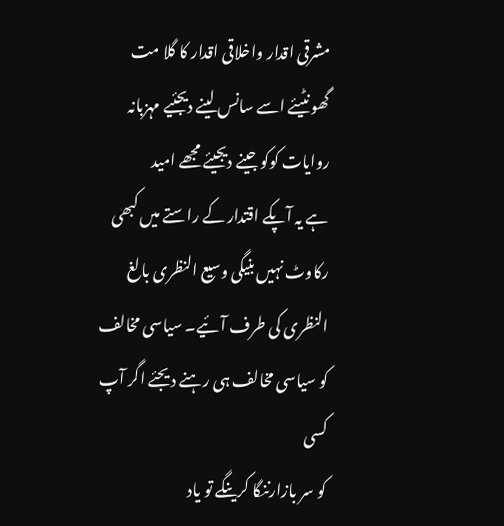مشرقی اقدار واخلاقی اقدار کا گلا مت
گھونٹیئے اسے سانس لینے دیجئیے مہزبانہ روایات کوکو جینے دیجیئے مجھے امید
ہے یہ آپکے اقتدار کے راستے میں کبھی رکاوٹ نہیں بنیگی وسیع النظری بالغ
النظری کی طرف آئیے۔ سیاسی مخالف کو سیاسی مخالف ہی رہنے دیجئے اگر آپ کسی
کو سر بازارننگا کرینگے تو یاد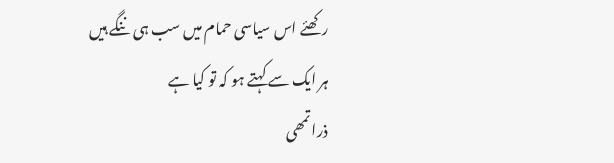رکھئے اس سیاسی حمام میں سب ہی ننگے ہیں
ہر ایک سے کہتے ہو کہ تو کیا ہے
ذرا تمھی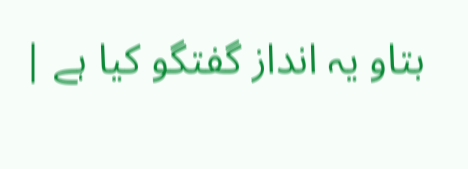بتاو یہ انداز گفتگو کیا ہے |